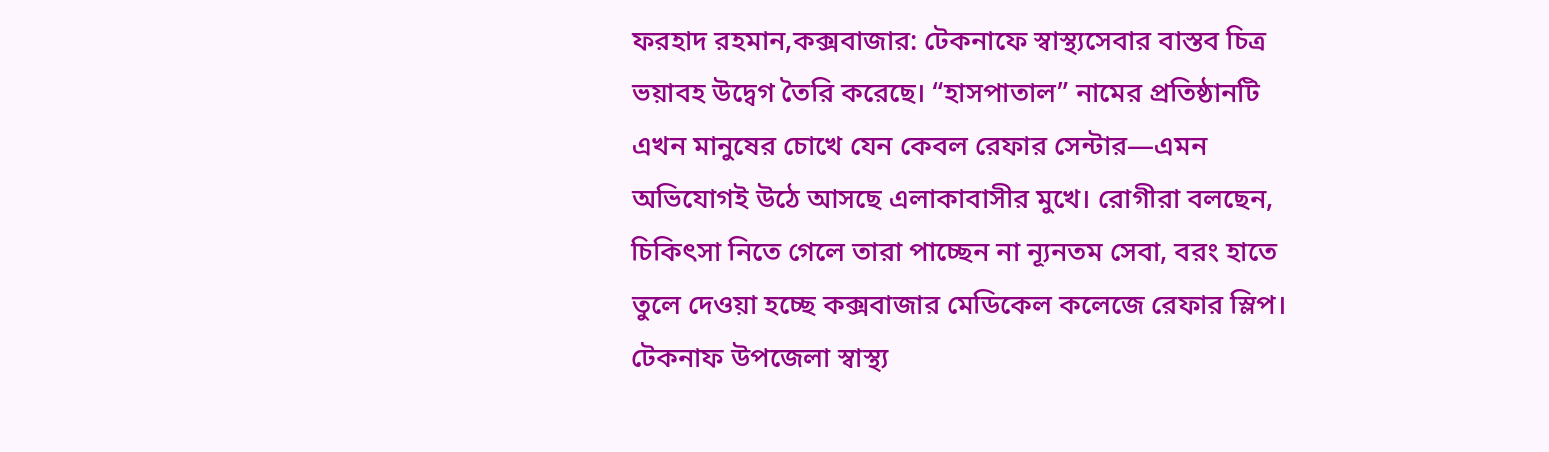ফরহাদ রহমান,কক্সবাজার: টেকনাফে স্বাস্থ্যসেবার বাস্তব চিত্র ভয়াবহ উদ্বেগ তৈরি করেছে। “হাসপাতাল” নামের প্রতিষ্ঠানটি এখন মানুষের চোখে যেন কেবল রেফার সেন্টার—এমন অভিযোগই উঠে আসছে এলাকাবাসীর মুখে। রোগীরা বলছেন, চিকিৎসা নিতে গেলে তারা পাচ্ছেন না ন্যূনতম সেবা, বরং হাতে তুলে দেওয়া হচ্ছে কক্সবাজার মেডিকেল কলেজে রেফার স্লিপ।
টেকনাফ উপজেলা স্বাস্থ্য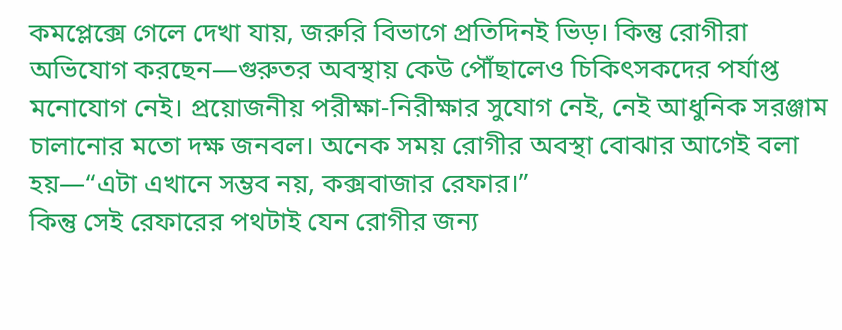কমপ্লেক্সে গেলে দেখা যায়, জরুরি বিভাগে প্রতিদিনই ভিড়। কিন্তু রোগীরা অভিযোগ করছেন—গুরুতর অবস্থায় কেউ পৌঁছালেও চিকিৎসকদের পর্যাপ্ত মনোযোগ নেই। প্রয়োজনীয় পরীক্ষা-নিরীক্ষার সুযোগ নেই, নেই আধুনিক সরঞ্জাম চালানোর মতো দক্ষ জনবল। অনেক সময় রোগীর অবস্থা বোঝার আগেই বলা হয়—“এটা এখানে সম্ভব নয়, কক্সবাজার রেফার।”
কিন্তু সেই রেফারের পথটাই যেন রোগীর জন্য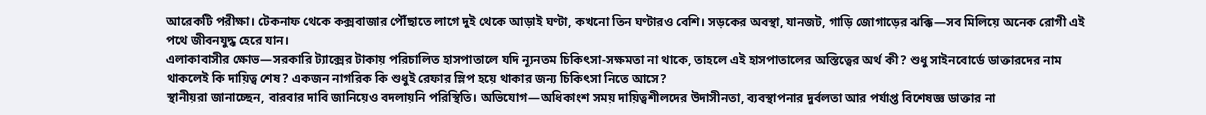আরেকটি পরীক্ষা। টেকনাফ থেকে কক্সবাজার পৌঁছাতে লাগে দুই থেকে আড়াই ঘণ্টা, কখনো তিন ঘণ্টারও বেশি। সড়কের অবস্থা, যানজট, গাড়ি জোগাড়ের ঝক্কি—সব মিলিয়ে অনেক রোগী এই পথে জীবনযুদ্ধ হেরে যান।
এলাকাবাসীর ক্ষোভ—সরকারি ট্যাক্সের টাকায় পরিচালিত হাসপাতালে যদি ন্যূনতম চিকিৎসা-সক্ষমতা না থাকে, তাহলে এই হাসপাতালের অস্তিত্বের অর্থ কী? শুধু সাইনবোর্ডে ডাক্তারদের নাম থাকলেই কি দায়িত্ব শেষ? একজন নাগরিক কি শুধুই রেফার স্লিপ হয়ে থাকার জন্য চিকিৎসা নিতে আসে?
স্থানীয়রা জানাচ্ছেন, বারবার দাবি জানিয়েও বদলায়নি পরিস্থিতি। অভিযোগ—অধিকাংশ সময় দায়িত্বশীলদের উদাসীনতা, ব্যবস্থাপনার দুর্বলতা আর পর্যাপ্ত বিশেষজ্ঞ ডাক্তার না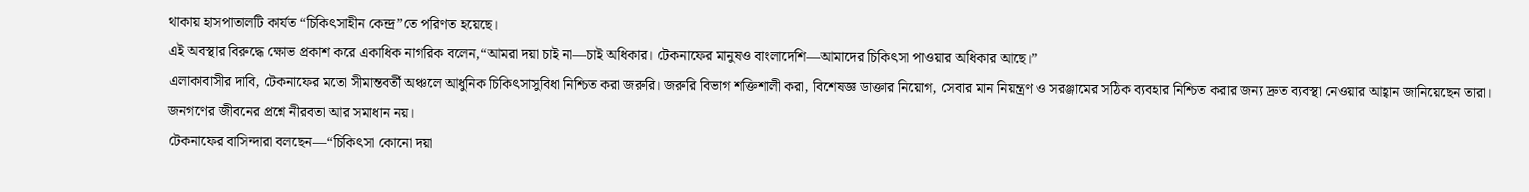থাকায় হাসপাতালটি কার্যত “চিকিৎসাহীন কেন্দ্র”তে পরিণত হয়েছে।
এই অবস্থার বিরুদ্ধে ক্ষোভ প্রকাশ করে একাধিক নাগরিক বলেন,“আমরা দয়া চাই না—চাই অধিকার। টেকনাফের মানুষও বাংলাদেশি—আমাদের চিকিৎসা পাওয়ার অধিকার আছে।”
এলাকাবাসীর দাবি, টেকনাফের মতো সীমান্তবর্তী অঞ্চলে আধুনিক চিকিৎসাসুবিধা নিশ্চিত করা জরুরি। জরুরি বিভাগ শক্তিশালী করা, বিশেষজ্ঞ ডাক্তার নিয়োগ, সেবার মান নিয়ন্ত্রণ ও সরঞ্জামের সঠিক ব্যবহার নিশ্চিত করার জন্য দ্রুত ব্যবস্থা নেওয়ার আহ্বান জানিয়েছেন তারা।
জনগণের জীবনের প্রশ্নে নীরবতা আর সমাধান নয়।
টেকনাফের বাসিন্দারা বলছেন—“চিকিৎসা কোনো দয়া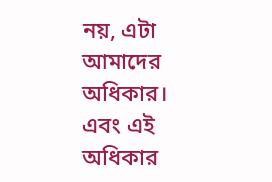নয়, এটা আমাদের অধিকার। এবং এই অধিকার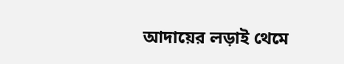আদায়ের লড়াই থেমে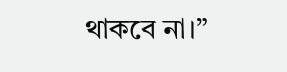থাকবে না।”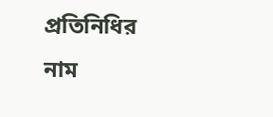প্রতিনিধির নাম